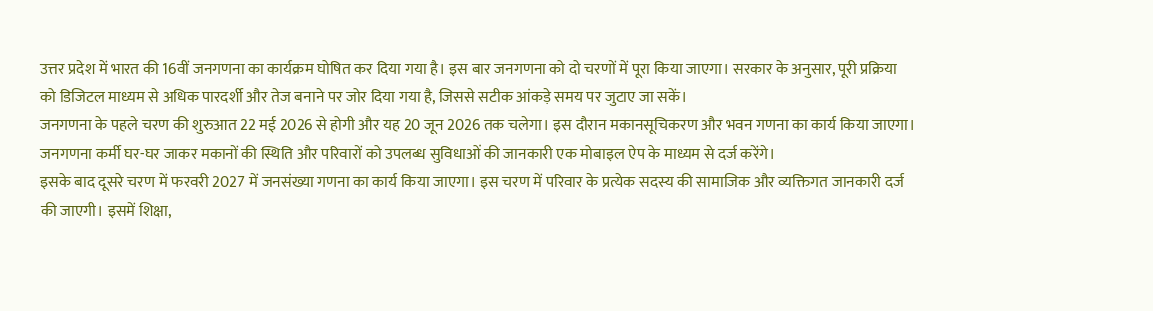उत्तर प्रदेश में भारत की 16वीं जनगणना का कार्यक्रम घोषित कर दिया गया है। इस बार जनगणना को दो चरणों में पूरा किया जाएगा। सरकार के अनुसार, पूरी प्रक्रिया को डिजिटल माध्यम से अधिक पारदर्शी और तेज बनाने पर जोर दिया गया है, जिससे सटीक आंकड़े समय पर जुटाए जा सकें।
जनगणना के पहले चरण की शुरुआत 22 मई 2026 से होगी और यह 20 जून 2026 तक चलेगा। इस दौरान मकानसूचिकरण और भवन गणना का कार्य किया जाएगा। जनगणना कर्मी घर-घर जाकर मकानों की स्थिति और परिवारों को उपलब्ध सुविधाओं की जानकारी एक मोबाइल ऐप के माध्यम से दर्ज करेंगे।
इसके बाद दूसरे चरण में फरवरी 2027 में जनसंख्या गणना का कार्य किया जाएगा। इस चरण में परिवार के प्रत्येक सदस्य की सामाजिक और व्यक्तिगत जानकारी दर्ज की जाएगी। इसमें शिक्षा,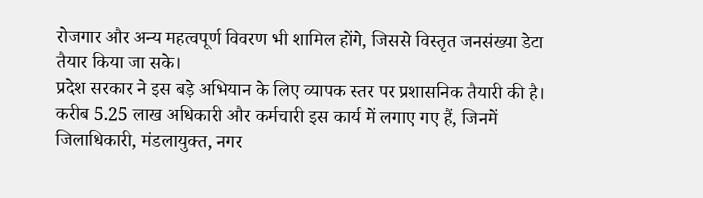रोजगार और अन्य महत्वपूर्ण विवरण भी शामिल होंगे, जिससे विस्तृत जनसंख्या डेटा तैयार किया जा सके।
प्रदेश सरकार ने इस बड़े अभियान के लिए व्यापक स्तर पर प्रशासनिक तैयारी की है। करीब 5.25 लाख अधिकारी और कर्मचारी इस कार्य में लगाए गए हैं, जिनमें जिलाधिकारी, मंडलायुक्त, नगर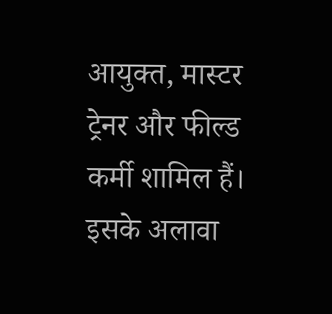आयुक्त, मास्टर ट्रेनर और फील्ड कर्मी शामिल हैं। इसके अलावा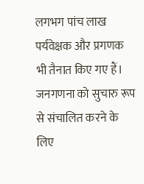लगभग पांच लाख पर्यवेक्षक और प्रगणक भी तैनात किए गए हैं।
जनगणना को सुचारु रूप से संचालित करने के लिए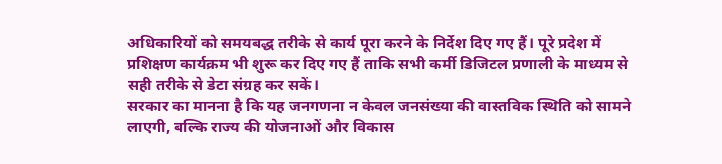अधिकारियों को समयबद्ध तरीके से कार्य पूरा करने के निर्देश दिए गए हैं। पूरे प्रदेश में प्रशिक्षण कार्यक्रम भी शुरू कर दिए गए हैं ताकि सभी कर्मी डिजिटल प्रणाली के माध्यम से सही तरीके से डेटा संग्रह कर सकें।
सरकार का मानना है कि यह जनगणना न केवल जनसंख्या की वास्तविक स्थिति को सामने लाएगी, बल्कि राज्य की योजनाओं और विकास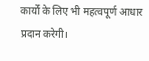कार्यों के लिए भी महत्वपूर्ण आधार प्रदान करेगी।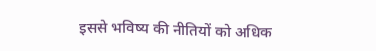इससे भविष्य की नीतियों को अधिक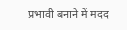प्रभावी बनाने में मदद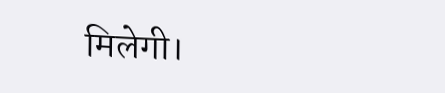मिलेगी।